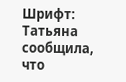Шрифт:
Татьяна сообщила, что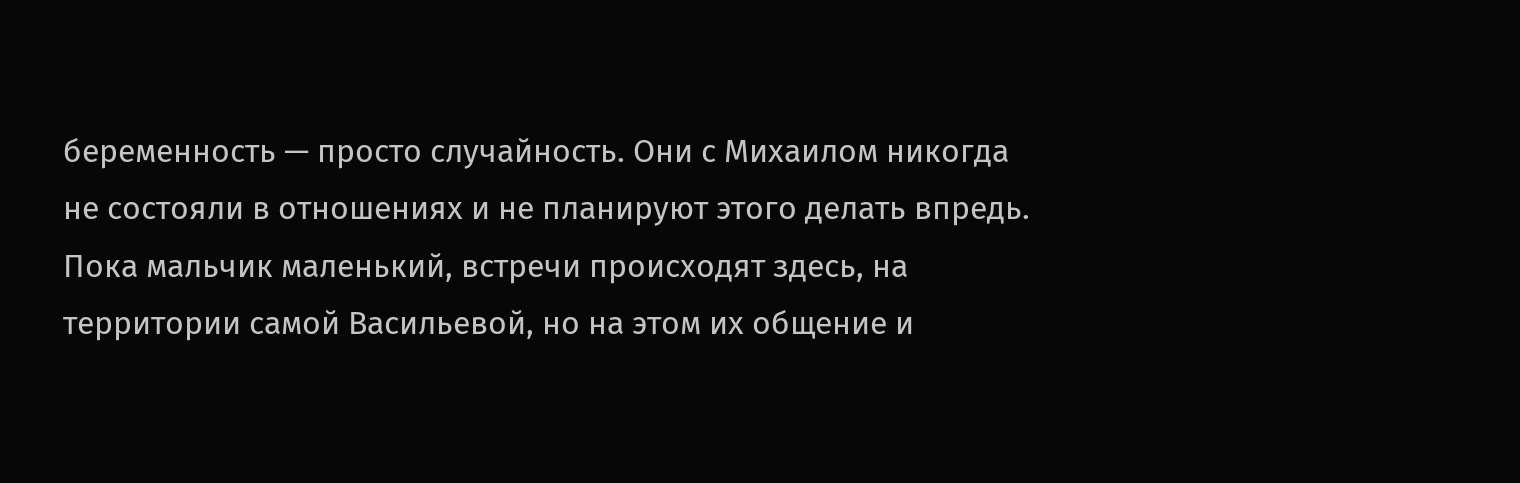беременность — просто случайность. Они с Михаилом никогда не состояли в отношениях и не планируют этого делать впредь. Пока мальчик маленький, встречи происходят здесь, на территории самой Васильевой, но на этом их общение и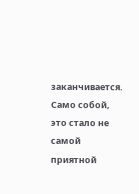заканчивается.
Само собой, это стало не самой приятной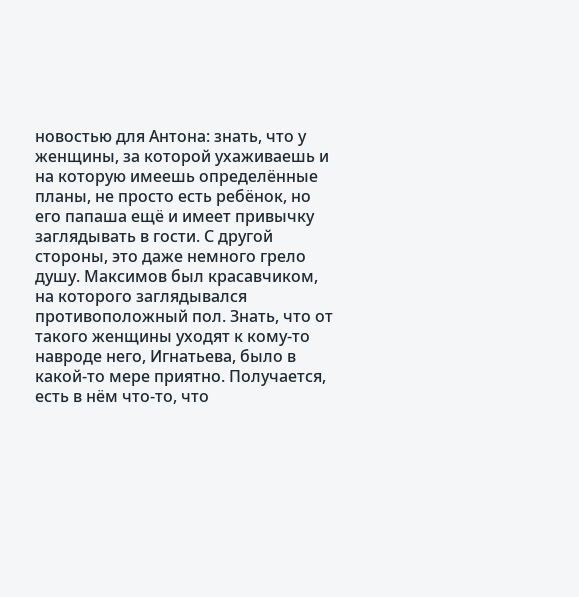новостью для Антона: знать, что у женщины, за которой ухаживаешь и на которую имеешь определённые планы, не просто есть ребёнок, но его папаша ещё и имеет привычку заглядывать в гости. С другой стороны, это даже немного грело душу. Максимов был красавчиком, на которого заглядывался противоположный пол. Знать, что от такого женщины уходят к кому-то навроде него, Игнатьева, было в какой-то мере приятно. Получается, есть в нём что-то, что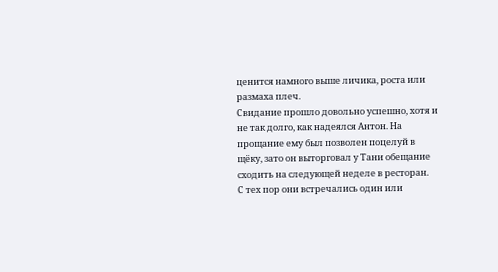ценится намного выше личика, роста или размаха плеч.
Свидание прошло довольно успешно, хотя и не так долго, как надеялся Антон. На прощание ему был позволен поцелуй в щёку, зато он выторговал у Тани обещание сходить на следующей неделе в ресторан.
С тех пор они встречались один или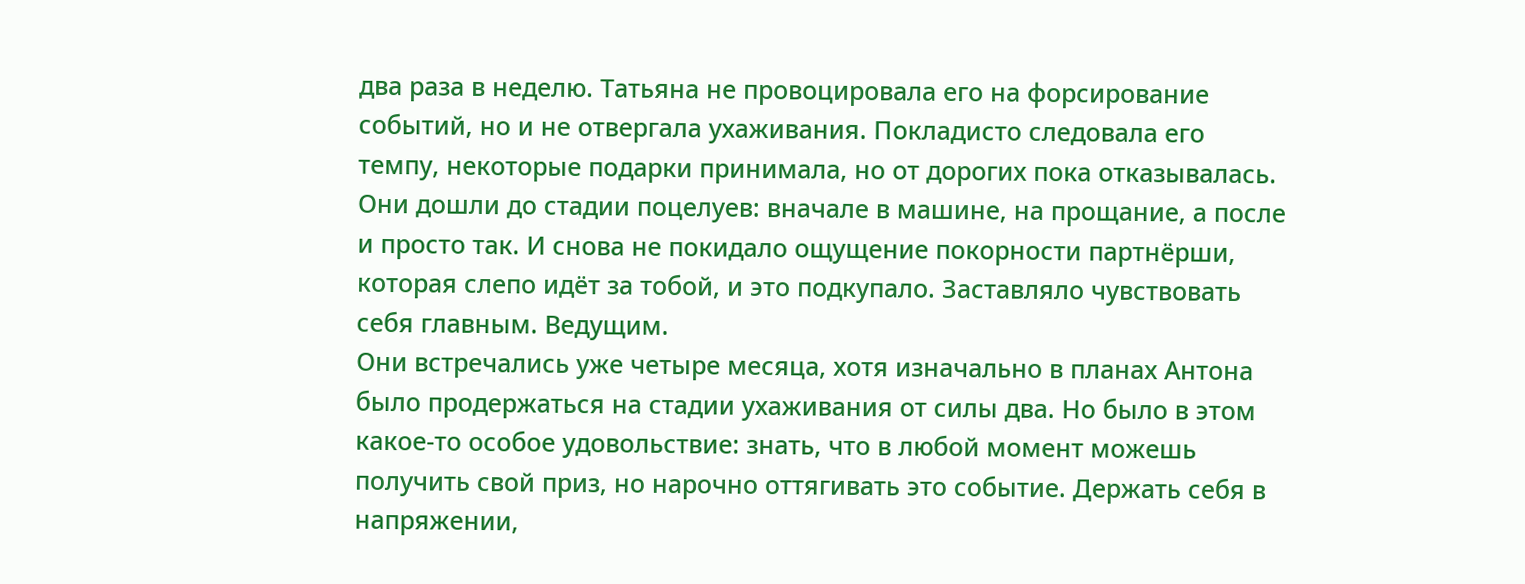два раза в неделю. Татьяна не провоцировала его на форсирование событий, но и не отвергала ухаживания. Покладисто следовала его темпу, некоторые подарки принимала, но от дорогих пока отказывалась. Они дошли до стадии поцелуев: вначале в машине, на прощание, а после и просто так. И снова не покидало ощущение покорности партнёрши, которая слепо идёт за тобой, и это подкупало. Заставляло чувствовать себя главным. Ведущим.
Они встречались уже четыре месяца, хотя изначально в планах Антона было продержаться на стадии ухаживания от силы два. Но было в этом какое-то особое удовольствие: знать, что в любой момент можешь получить свой приз, но нарочно оттягивать это событие. Держать себя в напряжении,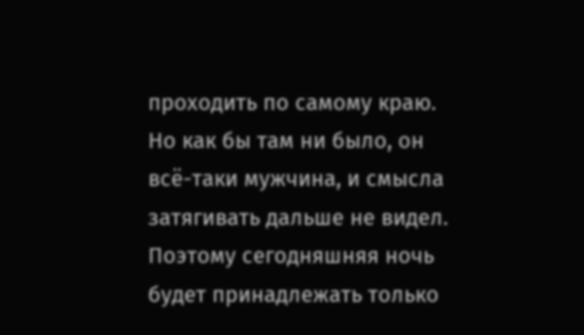проходить по самому краю. Но как бы там ни было, он всё-таки мужчина, и смысла затягивать дальше не видел. Поэтому сегодняшняя ночь будет принадлежать только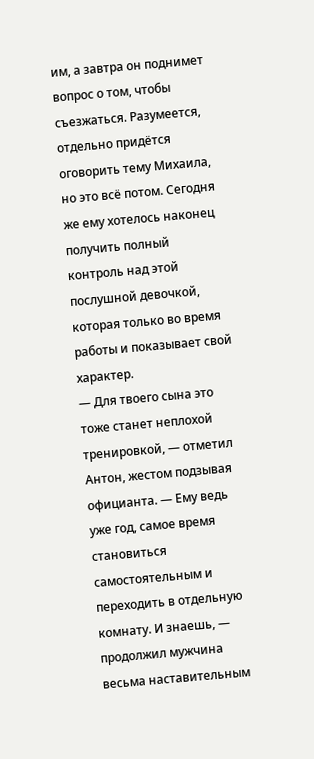им, а завтра он поднимет вопрос о том, чтобы съезжаться. Разумеется, отдельно придётся оговорить тему Михаила, но это всё потом. Сегодня же ему хотелось наконец получить полный контроль над этой послушной девочкой, которая только во время работы и показывает свой характер.
— Для твоего сына это тоже станет неплохой тренировкой, — отметил Антон, жестом подзывая официанта. — Ему ведь уже год, самое время становиться самостоятельным и переходить в отдельную комнату. И знаешь, — продолжил мужчина весьма наставительным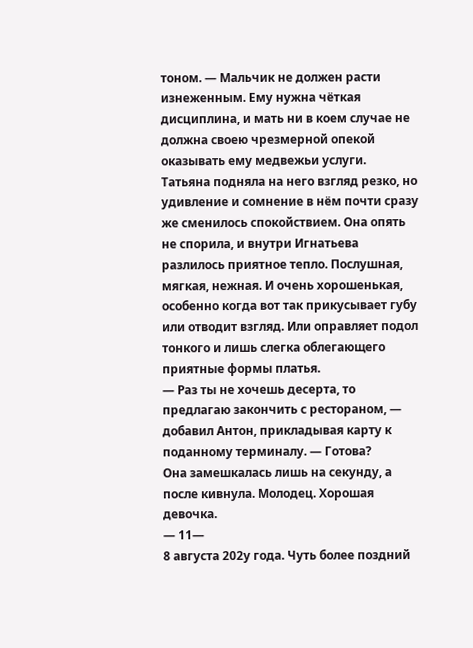тоном. — Мальчик не должен расти изнеженным. Ему нужна чёткая дисциплина, и мать ни в коем случае не должна своею чрезмерной опекой оказывать ему медвежьи услуги.
Татьяна подняла на него взгляд резко, но удивление и сомнение в нём почти сразу же сменилось спокойствием. Она опять не спорила, и внутри Игнатьева разлилось приятное тепло. Послушная, мягкая, нежная. И очень хорошенькая, особенно когда вот так прикусывает губу или отводит взгляд. Или оправляет подол тонкого и лишь слегка облегающего приятные формы платья.
— Раз ты не хочешь десерта, то предлагаю закончить с рестораном, — добавил Антон, прикладывая карту к поданному терминалу. — Готова?
Она замешкалась лишь на секунду, а после кивнула. Молодец. Хорошая девочка.
— 11—
8 августа 202у года. Чуть более поздний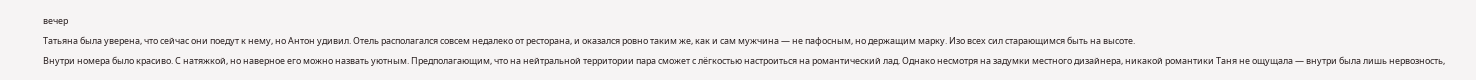вечер
Татьяна была уверена, что сейчас они поедут к нему, но Антон удивил. Отель располагался совсем недалеко от ресторана, и оказался ровно таким же, как и сам мужчина — не пафосным, но держащим марку. Изо всех сил старающимся быть на высоте.
Внутри номера было красиво. С натяжкой, но наверное его можно назвать уютным. Предполагающим, что на нейтральной территории пара сможет с лёгкостью настроиться на романтический лад. Однако несмотря на задумки местного дизайнера, никакой романтики Таня не ощущала — внутри была лишь нервозность,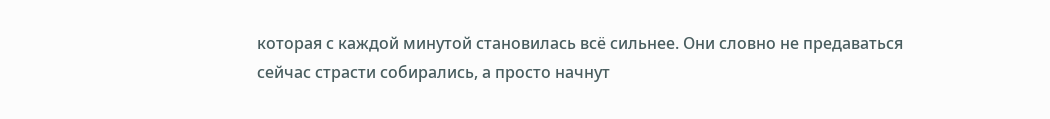которая с каждой минутой становилась всё сильнее. Они словно не предаваться сейчас страсти собирались, а просто начнут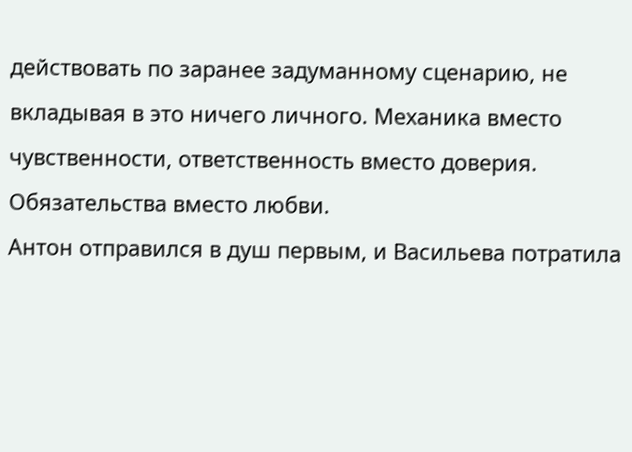действовать по заранее задуманному сценарию, не вкладывая в это ничего личного. Механика вместо чувственности, ответственность вместо доверия. Обязательства вместо любви.
Антон отправился в душ первым, и Васильева потратила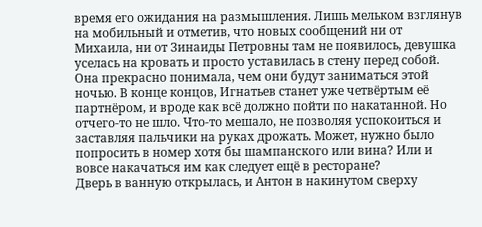время его ожидания на размышления. Лишь мельком взглянув на мобильный и отметив, что новых сообщений ни от Михаила, ни от Зинаиды Петровны там не появилось, девушка уселась на кровать и просто уставилась в стену перед собой. Она прекрасно понимала, чем они будут заниматься этой ночью. В конце концов, Игнатьев станет уже четвёртым её партнёром, и вроде как всё должно пойти по накатанной. Но отчего-то не шло. Что-то мешало, не позволяя успокоиться и заставляя пальчики на руках дрожать. Может, нужно было попросить в номер хотя бы шампанского или вина? Или и вовсе накачаться им как следует ещё в ресторане?
Дверь в ванную открылась, и Антон в накинутом сверху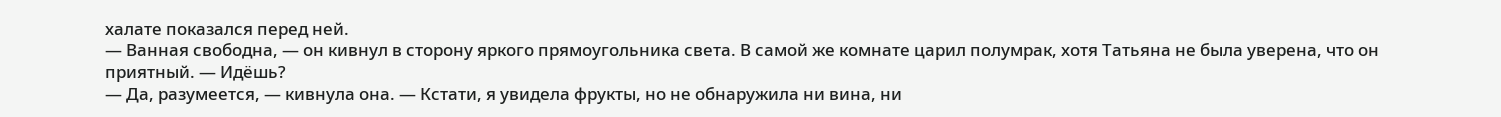халате показался перед ней.
— Ванная свободна, — он кивнул в сторону яркого прямоугольника света. В самой же комнате царил полумрак, хотя Татьяна не была уверена, что он приятный. — Идёшь?
— Да, разумеется, — кивнула она. — Кстати, я увидела фрукты, но не обнаружила ни вина, ни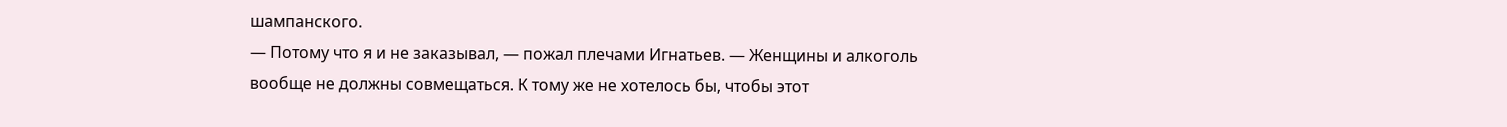шампанского.
— Потому что я и не заказывал, — пожал плечами Игнатьев. — Женщины и алкоголь вообще не должны совмещаться. К тому же не хотелось бы, чтобы этот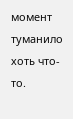момент туманило хоть что-то.